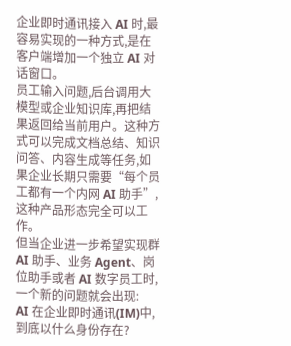企业即时通讯接入 AI 时,最容易实现的一种方式,是在客户端增加一个独立 AI 对话窗口。
员工输入问题,后台调用大模型或企业知识库,再把结果返回给当前用户。这种方式可以完成文档总结、知识问答、内容生成等任务,如果企业长期只需要“每个员工都有一个内网 AI 助手”,这种产品形态完全可以工作。
但当企业进一步希望实现群 AI 助手、业务 Agent、岗位助手或者 AI 数字员工时,一个新的问题就会出现:
AI 在企业即时通讯(IM)中,到底以什么身份存在?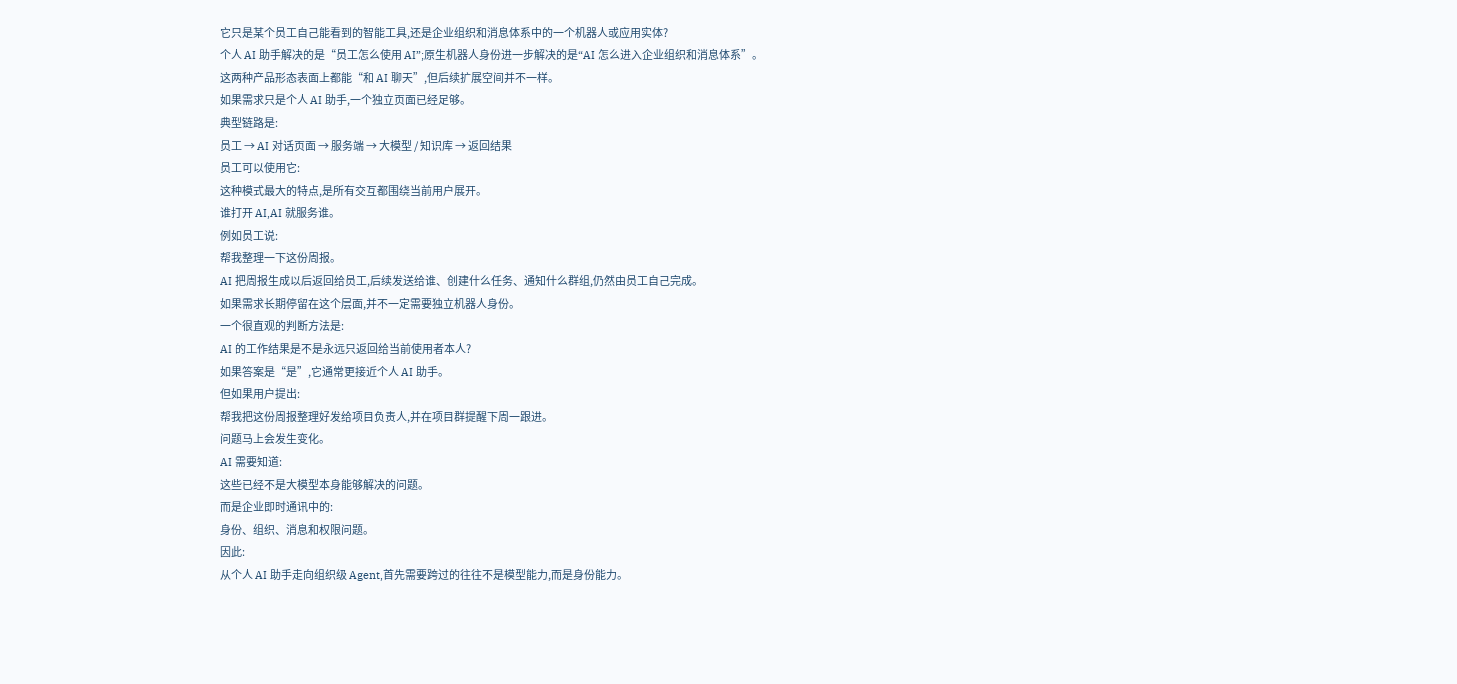它只是某个员工自己能看到的智能工具,还是企业组织和消息体系中的一个机器人或应用实体?
个人 AI 助手解决的是“员工怎么使用 AI”;原生机器人身份进一步解决的是“AI 怎么进入企业组织和消息体系”。
这两种产品形态表面上都能“和 AI 聊天”,但后续扩展空间并不一样。
如果需求只是个人 AI 助手,一个独立页面已经足够。
典型链路是:
员工 → AI 对话页面 → 服务端 → 大模型 / 知识库 → 返回结果
员工可以使用它:
这种模式最大的特点,是所有交互都围绕当前用户展开。
谁打开 AI,AI 就服务谁。
例如员工说:
帮我整理一下这份周报。
AI 把周报生成以后返回给员工,后续发送给谁、创建什么任务、通知什么群组,仍然由员工自己完成。
如果需求长期停留在这个层面,并不一定需要独立机器人身份。
一个很直观的判断方法是:
AI 的工作结果是不是永远只返回给当前使用者本人?
如果答案是“是”,它通常更接近个人 AI 助手。
但如果用户提出:
帮我把这份周报整理好发给项目负责人,并在项目群提醒下周一跟进。
问题马上会发生变化。
AI 需要知道:
这些已经不是大模型本身能够解决的问题。
而是企业即时通讯中的:
身份、组织、消息和权限问题。
因此:
从个人 AI 助手走向组织级 Agent,首先需要跨过的往往不是模型能力,而是身份能力。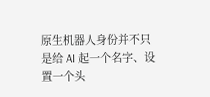原生机器人身份并不只是给 AI 起一个名字、设置一个头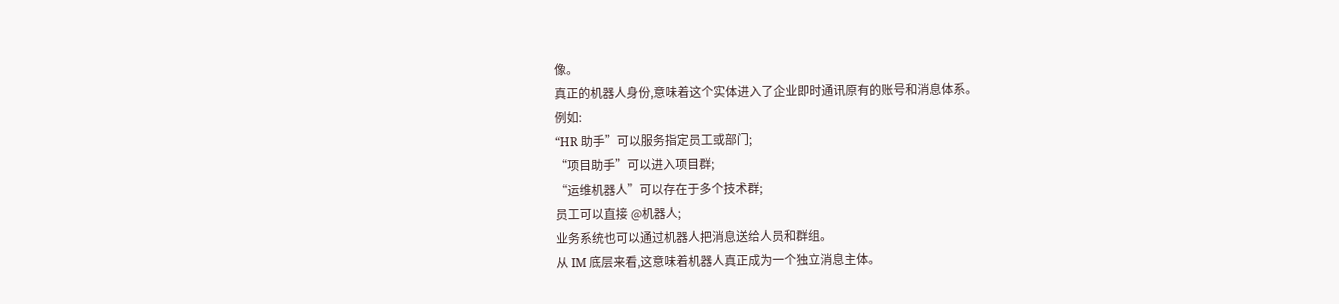像。
真正的机器人身份,意味着这个实体进入了企业即时通讯原有的账号和消息体系。
例如:
“HR 助手”可以服务指定员工或部门;
“项目助手”可以进入项目群;
“运维机器人”可以存在于多个技术群;
员工可以直接 @机器人;
业务系统也可以通过机器人把消息送给人员和群组。
从 IM 底层来看,这意味着机器人真正成为一个独立消息主体。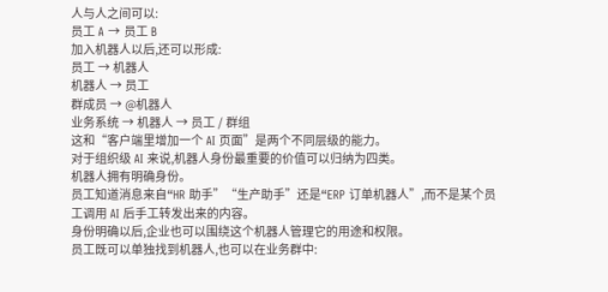人与人之间可以:
员工 A → 员工 B
加入机器人以后,还可以形成:
员工 → 机器人
机器人 → 员工
群成员 → @机器人
业务系统 → 机器人 → 员工 / 群组
这和“客户端里增加一个 AI 页面”是两个不同层级的能力。
对于组织级 AI 来说,机器人身份最重要的价值可以归纳为四类。
机器人拥有明确身份。
员工知道消息来自“HR 助手”“生产助手”还是“ERP 订单机器人”,而不是某个员工调用 AI 后手工转发出来的内容。
身份明确以后,企业也可以围绕这个机器人管理它的用途和权限。
员工既可以单独找到机器人,也可以在业务群中: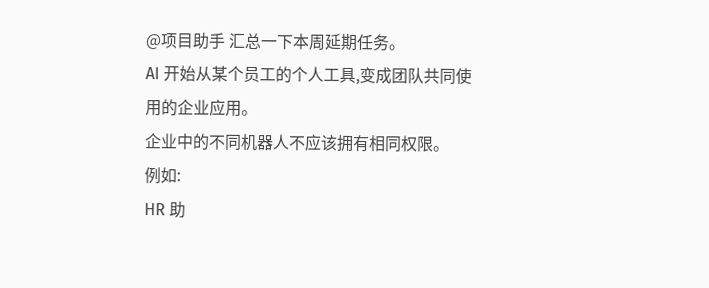@项目助手 汇总一下本周延期任务。
AI 开始从某个员工的个人工具,变成团队共同使用的企业应用。
企业中的不同机器人不应该拥有相同权限。
例如:
HR 助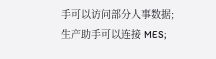手可以访问部分人事数据;
生产助手可以连接 MES;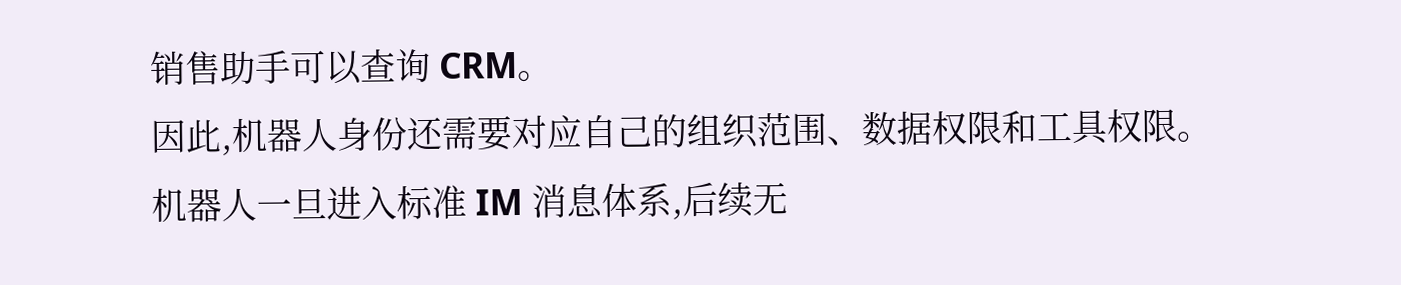销售助手可以查询 CRM。
因此,机器人身份还需要对应自己的组织范围、数据权限和工具权限。
机器人一旦进入标准 IM 消息体系,后续无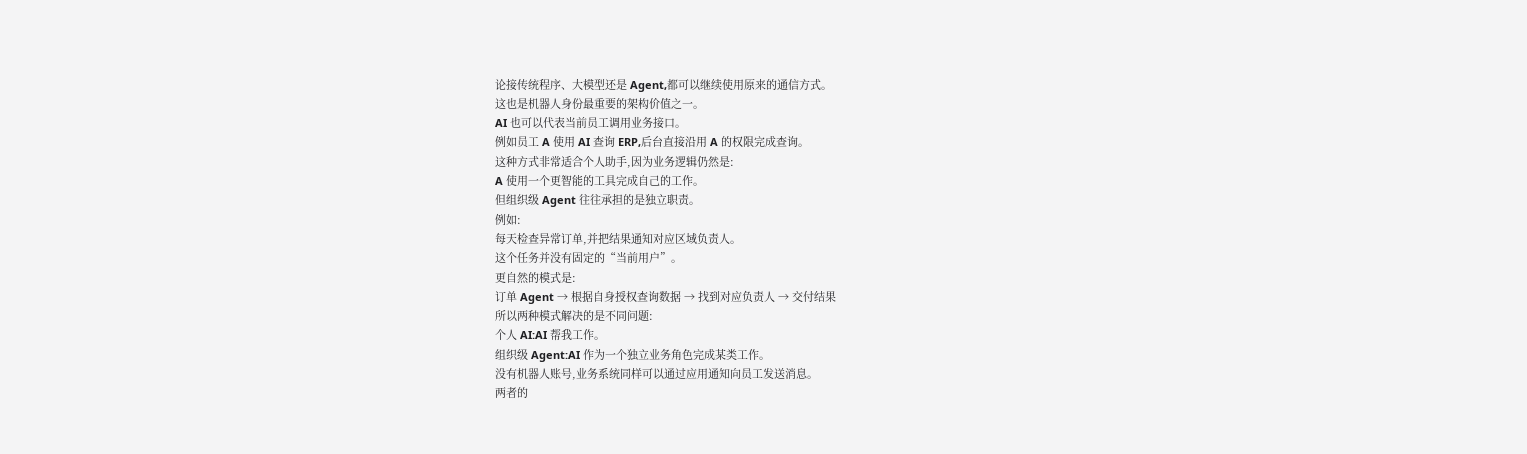论接传统程序、大模型还是 Agent,都可以继续使用原来的通信方式。
这也是机器人身份最重要的架构价值之一。
AI 也可以代表当前员工调用业务接口。
例如员工 A 使用 AI 查询 ERP,后台直接沿用 A 的权限完成查询。
这种方式非常适合个人助手,因为业务逻辑仍然是:
A 使用一个更智能的工具完成自己的工作。
但组织级 Agent 往往承担的是独立职责。
例如:
每天检查异常订单,并把结果通知对应区域负责人。
这个任务并没有固定的“当前用户”。
更自然的模式是:
订单 Agent → 根据自身授权查询数据 → 找到对应负责人 → 交付结果
所以两种模式解决的是不同问题:
个人 AI:AI 帮我工作。
组织级 Agent:AI 作为一个独立业务角色完成某类工作。
没有机器人账号,业务系统同样可以通过应用通知向员工发送消息。
两者的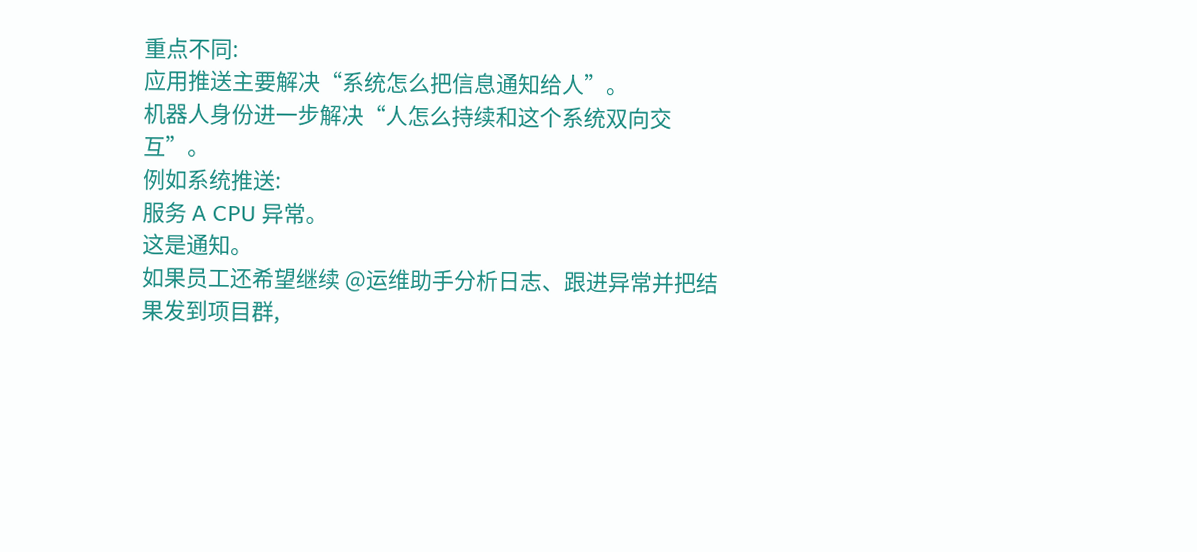重点不同:
应用推送主要解决“系统怎么把信息通知给人”。
机器人身份进一步解决“人怎么持续和这个系统双向交互”。
例如系统推送:
服务 A CPU 异常。
这是通知。
如果员工还希望继续 @运维助手分析日志、跟进异常并把结果发到项目群,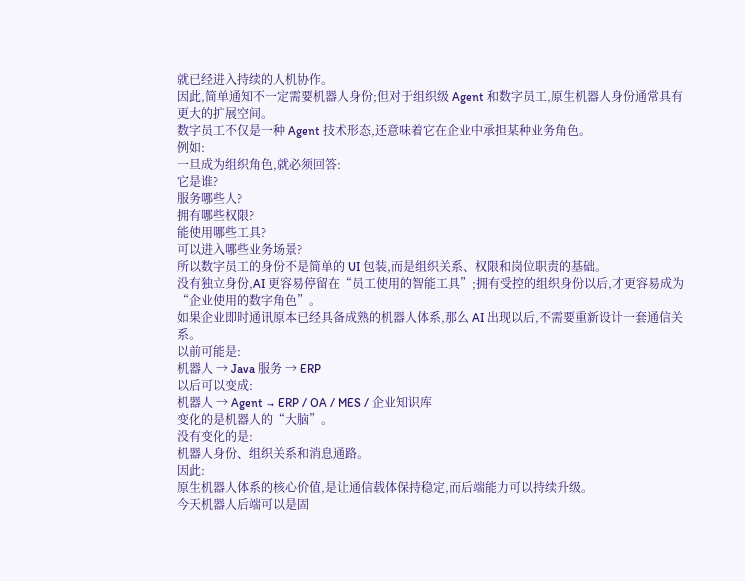就已经进入持续的人机协作。
因此,简单通知不一定需要机器人身份;但对于组织级 Agent 和数字员工,原生机器人身份通常具有更大的扩展空间。
数字员工不仅是一种 Agent 技术形态,还意味着它在企业中承担某种业务角色。
例如:
一旦成为组织角色,就必须回答:
它是谁?
服务哪些人?
拥有哪些权限?
能使用哪些工具?
可以进入哪些业务场景?
所以数字员工的身份不是简单的 UI 包装,而是组织关系、权限和岗位职责的基础。
没有独立身份,AI 更容易停留在“员工使用的智能工具”;拥有受控的组织身份以后,才更容易成为“企业使用的数字角色”。
如果企业即时通讯原本已经具备成熟的机器人体系,那么 AI 出现以后,不需要重新设计一套通信关系。
以前可能是:
机器人 → Java 服务 → ERP
以后可以变成:
机器人 → Agent → ERP / OA / MES / 企业知识库
变化的是机器人的“大脑”。
没有变化的是:
机器人身份、组织关系和消息通路。
因此:
原生机器人体系的核心价值,是让通信载体保持稳定,而后端能力可以持续升级。
今天机器人后端可以是固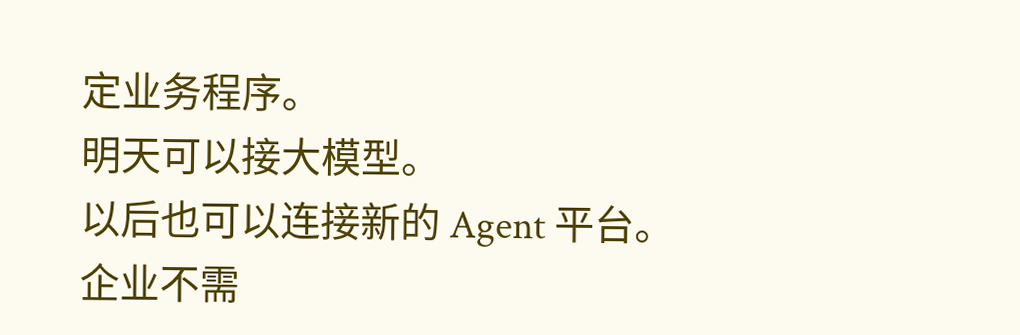定业务程序。
明天可以接大模型。
以后也可以连接新的 Agent 平台。
企业不需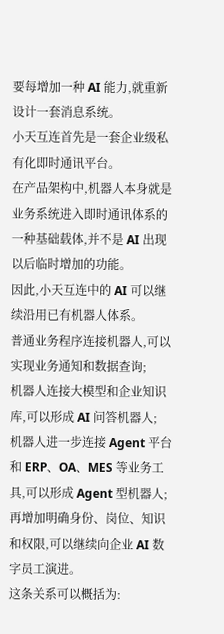要每增加一种 AI 能力,就重新设计一套消息系统。
小天互连首先是一套企业级私有化即时通讯平台。
在产品架构中,机器人本身就是业务系统进入即时通讯体系的一种基础载体,并不是 AI 出现以后临时增加的功能。
因此,小天互连中的 AI 可以继续沿用已有机器人体系。
普通业务程序连接机器人,可以实现业务通知和数据查询;
机器人连接大模型和企业知识库,可以形成 AI 问答机器人;
机器人进一步连接 Agent 平台和 ERP、OA、MES 等业务工具,可以形成 Agent 型机器人;
再增加明确身份、岗位、知识和权限,可以继续向企业 AI 数字员工演进。
这条关系可以概括为: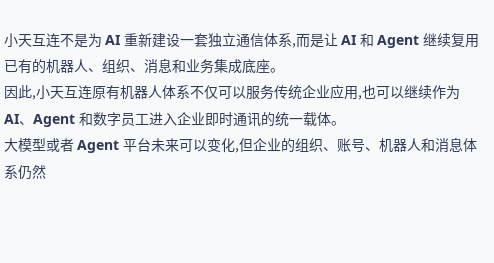小天互连不是为 AI 重新建设一套独立通信体系,而是让 AI 和 Agent 继续复用已有的机器人、组织、消息和业务集成底座。
因此,小天互连原有机器人体系不仅可以服务传统企业应用,也可以继续作为 AI、Agent 和数字员工进入企业即时通讯的统一载体。
大模型或者 Agent 平台未来可以变化,但企业的组织、账号、机器人和消息体系仍然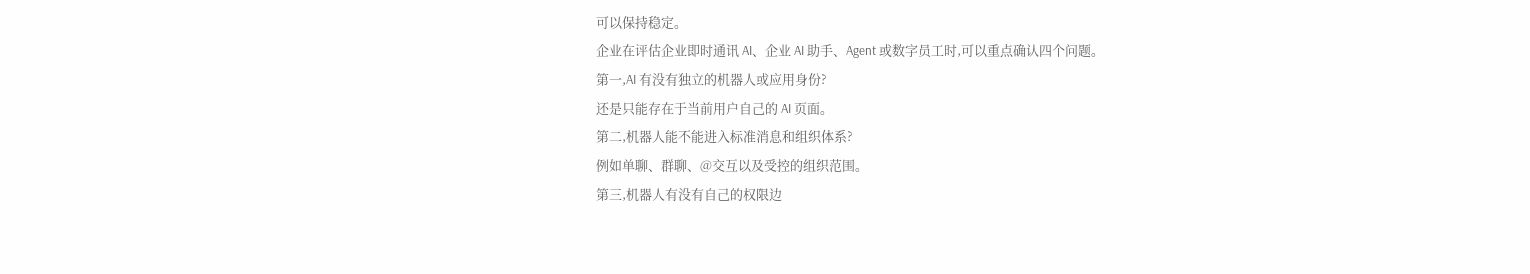可以保持稳定。
企业在评估企业即时通讯 AI、企业 AI 助手、Agent 或数字员工时,可以重点确认四个问题。
第一,AI 有没有独立的机器人或应用身份?
还是只能存在于当前用户自己的 AI 页面。
第二,机器人能不能进入标准消息和组织体系?
例如单聊、群聊、@交互以及受控的组织范围。
第三,机器人有没有自己的权限边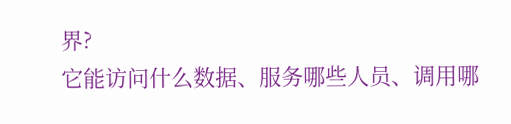界?
它能访问什么数据、服务哪些人员、调用哪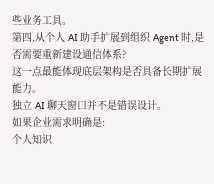些业务工具。
第四,从个人 AI 助手扩展到组织 Agent 时,是否需要重新建设通信体系?
这一点最能体现底层架构是否具备长期扩展能力。
独立 AI 聊天窗口并不是错误设计。
如果企业需求明确是:
个人知识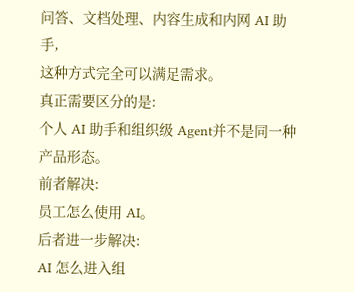问答、文档处理、内容生成和内网 AI 助手,
这种方式完全可以满足需求。
真正需要区分的是:
个人 AI 助手和组织级 Agent并不是同一种产品形态。
前者解决:
员工怎么使用 AI。
后者进一步解决:
AI 怎么进入组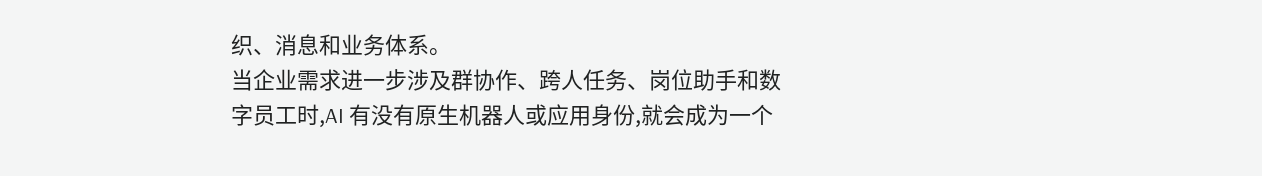织、消息和业务体系。
当企业需求进一步涉及群协作、跨人任务、岗位助手和数字员工时,AI 有没有原生机器人或应用身份,就会成为一个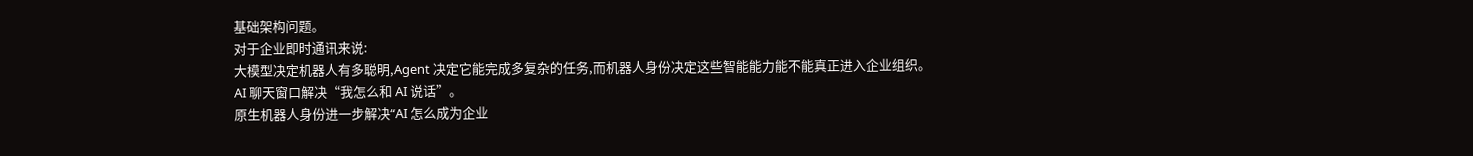基础架构问题。
对于企业即时通讯来说:
大模型决定机器人有多聪明,Agent 决定它能完成多复杂的任务,而机器人身份决定这些智能能力能不能真正进入企业组织。
AI 聊天窗口解决“我怎么和 AI 说话”。
原生机器人身份进一步解决“AI 怎么成为企业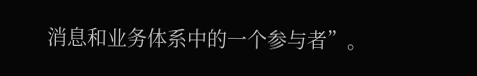消息和业务体系中的一个参与者”。